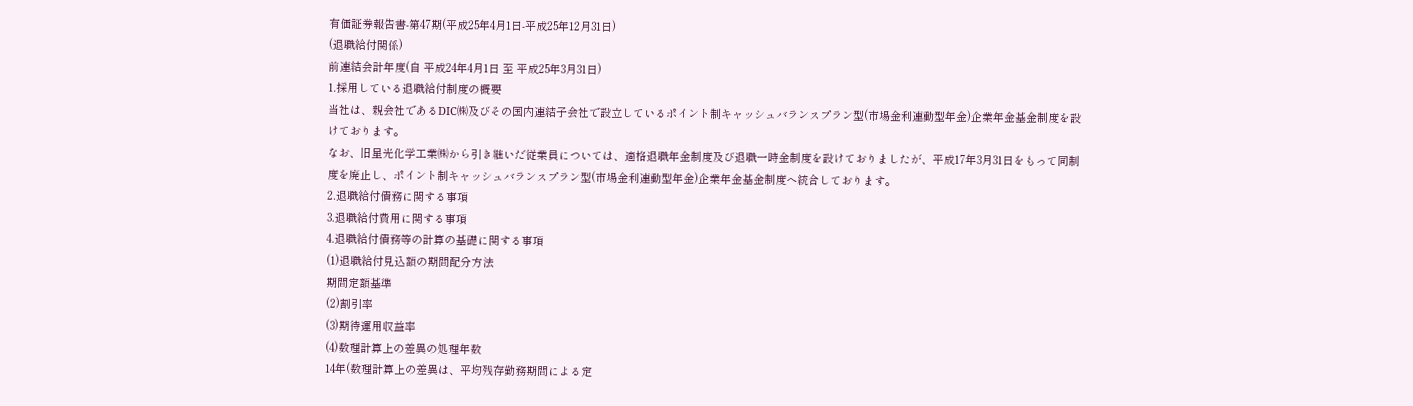有価証券報告書-第47期(平成25年4月1日-平成25年12月31日)
(退職給付関係)
前連結会計年度(自 平成24年4月1日 至 平成25年3月31日)
1.採用している退職給付制度の概要
当社は、親会社であるDIC㈱及びその国内連結子会社で設立しているポイント制キャッシュバランスプラン型(市場金利連動型年金)企業年金基金制度を設けております。
なお、旧星光化学工業㈱から引き継いだ従業員については、適格退職年金制度及び退職一時金制度を設けておりましたが、平成17年3月31日をもって同制度を廃止し、ポイント制キャッシュバランスプラン型(市場金利連動型年金)企業年金基金制度へ統合しております。
2.退職給付債務に関する事項
3.退職給付費用に関する事項
4.退職給付債務等の計算の基礎に関する事項
(1)退職給付見込額の期間配分方法
期間定額基準
(2)割引率
(3)期待運用収益率
(4)数理計算上の差異の処理年数
14年(数理計算上の差異は、平均残存勤務期間による定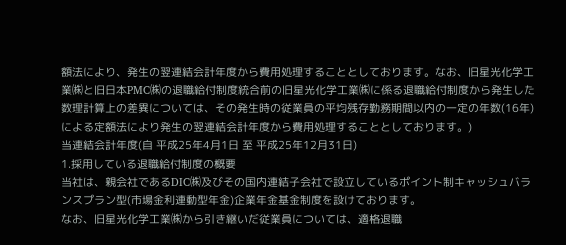額法により、発生の翌連結会計年度から費用処理することとしております。なお、旧星光化学工業㈱と旧日本PMC㈱の退職給付制度統合前の旧星光化学工業㈱に係る退職給付制度から発生した数理計算上の差異については、その発生時の従業員の平均残存勤務期間以内の一定の年数(16年)による定額法により発生の翌連結会計年度から費用処理することとしております。)
当連結会計年度(自 平成25年4月1日 至 平成25年12月31日)
1.採用している退職給付制度の概要
当社は、親会社であるDIC㈱及びその国内連結子会社で設立しているポイント制キャッシュバランスプラン型(市場金利連動型年金)企業年金基金制度を設けております。
なお、旧星光化学工業㈱から引き継いだ従業員については、適格退職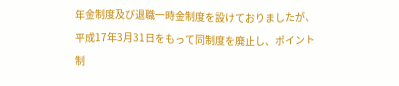年金制度及び退職一時金制度を設けておりましたが、平成17年3月31日をもって同制度を廃止し、ポイント制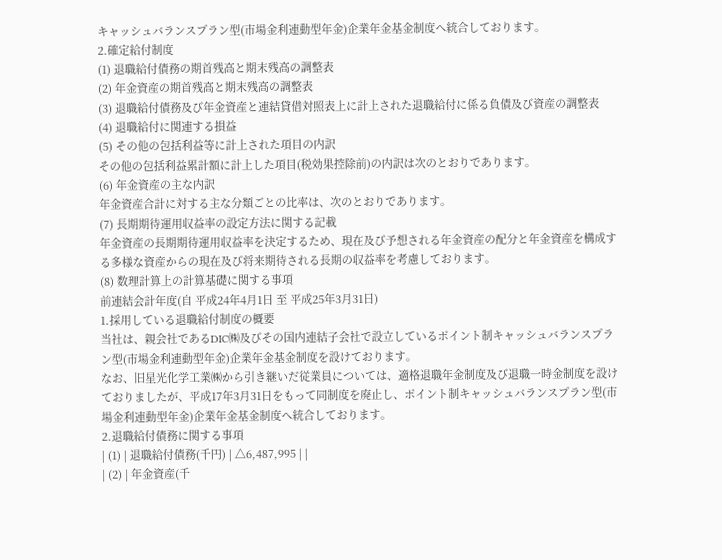キャッシュバランスプラン型(市場金利連動型年金)企業年金基金制度へ統合しております。
2.確定給付制度
(1) 退職給付債務の期首残高と期末残高の調整表
(2) 年金資産の期首残高と期末残高の調整表
(3) 退職給付債務及び年金資産と連結貸借対照表上に計上された退職給付に係る負債及び資産の調整表
(4) 退職給付に関連する損益
(5) その他の包括利益等に計上された項目の内訳
その他の包括利益累計額に計上した項目(税効果控除前)の内訳は次のとおりであります。
(6) 年金資産の主な内訳
年金資産合計に対する主な分類ごとの比率は、次のとおりであります。
(7) 長期期待運用収益率の設定方法に関する記載
年金資産の長期期待運用収益率を決定するため、現在及び予想される年金資産の配分と年金資産を構成する多様な資産からの現在及び将来期待される長期の収益率を考慮しております。
(8) 数理計算上の計算基礎に関する事項
前連結会計年度(自 平成24年4月1日 至 平成25年3月31日)
1.採用している退職給付制度の概要
当社は、親会社であるDIC㈱及びその国内連結子会社で設立しているポイント制キャッシュバランスプラン型(市場金利連動型年金)企業年金基金制度を設けております。
なお、旧星光化学工業㈱から引き継いだ従業員については、適格退職年金制度及び退職一時金制度を設けておりましたが、平成17年3月31日をもって同制度を廃止し、ポイント制キャッシュバランスプラン型(市場金利連動型年金)企業年金基金制度へ統合しております。
2.退職給付債務に関する事項
| (1) | 退職給付債務(千円) | △6,487,995 | |
| (2) | 年金資産(千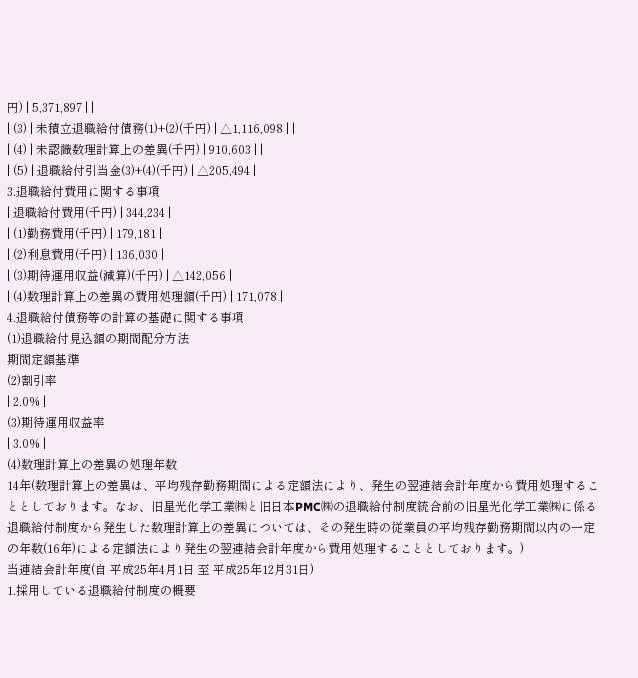円) | 5,371,897 | |
| (3) | 未積立退職給付債務(1)+(2)(千円) | △1,116,098 | |
| (4) | 未認識数理計算上の差異(千円) | 910,603 | |
| (5) | 退職給付引当金(3)+(4)(千円) | △205,494 |
3.退職給付費用に関する事項
| 退職給付費用(千円) | 344,234 |
| (1)勤務費用(千円) | 179,181 |
| (2)利息費用(千円) | 136,030 |
| (3)期待運用収益(減算)(千円) | △142,056 |
| (4)数理計算上の差異の費用処理額(千円) | 171,078 |
4.退職給付債務等の計算の基礎に関する事項
(1)退職給付見込額の期間配分方法
期間定額基準
(2)割引率
| 2.0% |
(3)期待運用収益率
| 3.0% |
(4)数理計算上の差異の処理年数
14年(数理計算上の差異は、平均残存勤務期間による定額法により、発生の翌連結会計年度から費用処理することとしております。なお、旧星光化学工業㈱と旧日本PMC㈱の退職給付制度統合前の旧星光化学工業㈱に係る退職給付制度から発生した数理計算上の差異については、その発生時の従業員の平均残存勤務期間以内の一定の年数(16年)による定額法により発生の翌連結会計年度から費用処理することとしております。)
当連結会計年度(自 平成25年4月1日 至 平成25年12月31日)
1.採用している退職給付制度の概要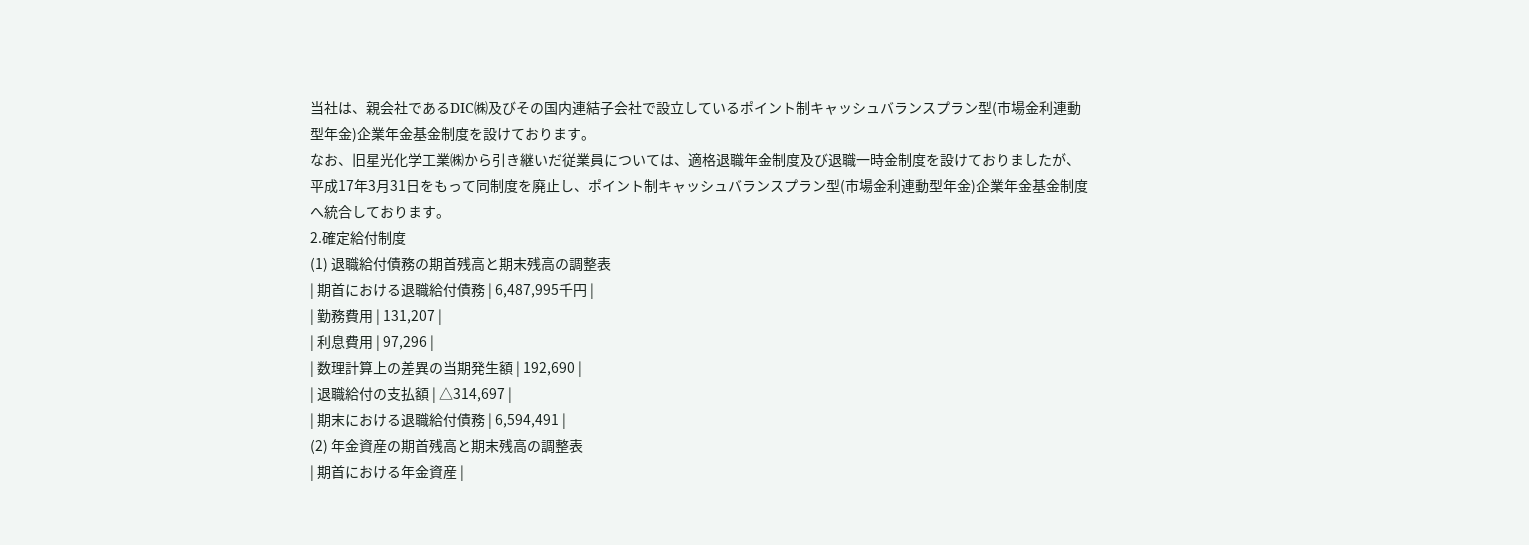当社は、親会社であるDIC㈱及びその国内連結子会社で設立しているポイント制キャッシュバランスプラン型(市場金利連動型年金)企業年金基金制度を設けております。
なお、旧星光化学工業㈱から引き継いだ従業員については、適格退職年金制度及び退職一時金制度を設けておりましたが、平成17年3月31日をもって同制度を廃止し、ポイント制キャッシュバランスプラン型(市場金利連動型年金)企業年金基金制度へ統合しております。
2.確定給付制度
(1) 退職給付債務の期首残高と期末残高の調整表
| 期首における退職給付債務 | 6,487,995千円 |
| 勤務費用 | 131,207 |
| 利息費用 | 97,296 |
| 数理計算上の差異の当期発生額 | 192,690 |
| 退職給付の支払額 | △314,697 |
| 期末における退職給付債務 | 6,594,491 |
(2) 年金資産の期首残高と期末残高の調整表
| 期首における年金資産 |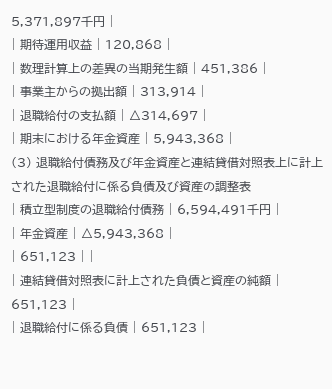5,371,897千円 |
| 期待運用収益 | 120,868 |
| 数理計算上の差異の当期発生額 | 451,386 |
| 事業主からの拠出額 | 313,914 |
| 退職給付の支払額 | △314,697 |
| 期末における年金資産 | 5,943,368 |
(3) 退職給付債務及び年金資産と連結貸借対照表上に計上された退職給付に係る負債及び資産の調整表
| 積立型制度の退職給付債務 | 6,594,491千円 |
| 年金資産 | △5,943,368 |
| 651,123 | |
| 連結貸借対照表に計上された負債と資産の純額 | 651,123 |
| 退職給付に係る負債 | 651,123 |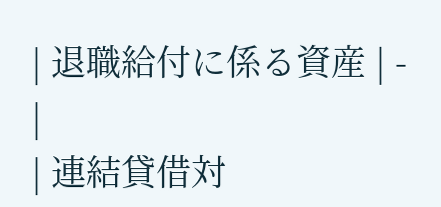| 退職給付に係る資産 | - |
| 連結貸借対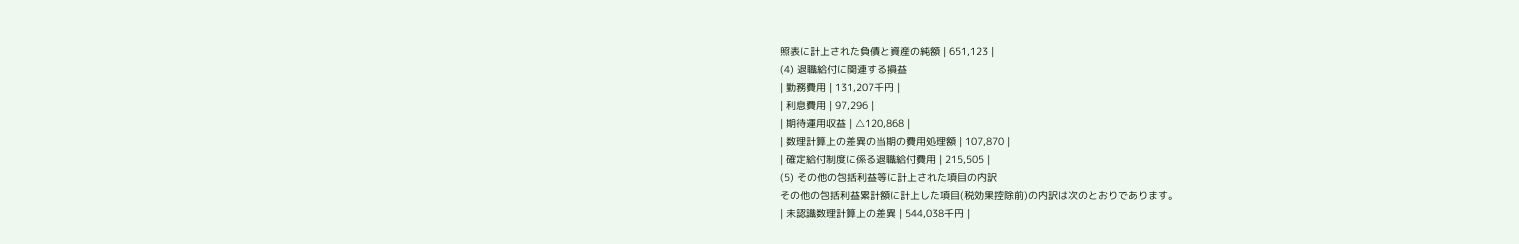照表に計上された負債と資産の純額 | 651,123 |
(4) 退職給付に関連する損益
| 勤務費用 | 131,207千円 |
| 利息費用 | 97,296 |
| 期待運用収益 | △120,868 |
| 数理計算上の差異の当期の費用処理額 | 107,870 |
| 確定給付制度に係る退職給付費用 | 215,505 |
(5) その他の包括利益等に計上された項目の内訳
その他の包括利益累計額に計上した項目(税効果控除前)の内訳は次のとおりであります。
| 未認識数理計算上の差異 | 544,038千円 |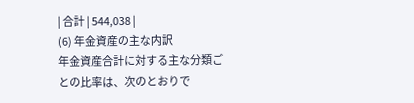| 合計 | 544,038 |
(6) 年金資産の主な内訳
年金資産合計に対する主な分類ごとの比率は、次のとおりで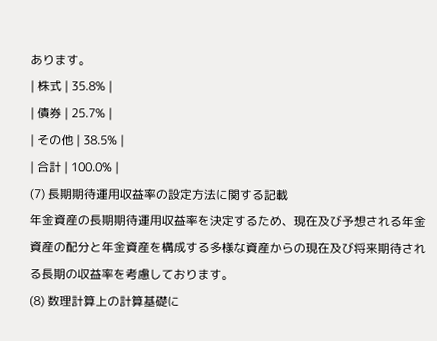あります。
| 株式 | 35.8% |
| 債券 | 25.7% |
| その他 | 38.5% |
| 合計 | 100.0% |
(7) 長期期待運用収益率の設定方法に関する記載
年金資産の長期期待運用収益率を決定するため、現在及び予想される年金資産の配分と年金資産を構成する多様な資産からの現在及び将来期待される長期の収益率を考慮しております。
(8) 数理計算上の計算基礎に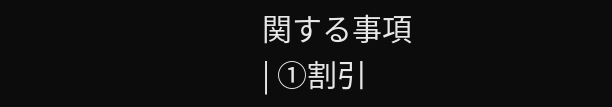関する事項
| ①割引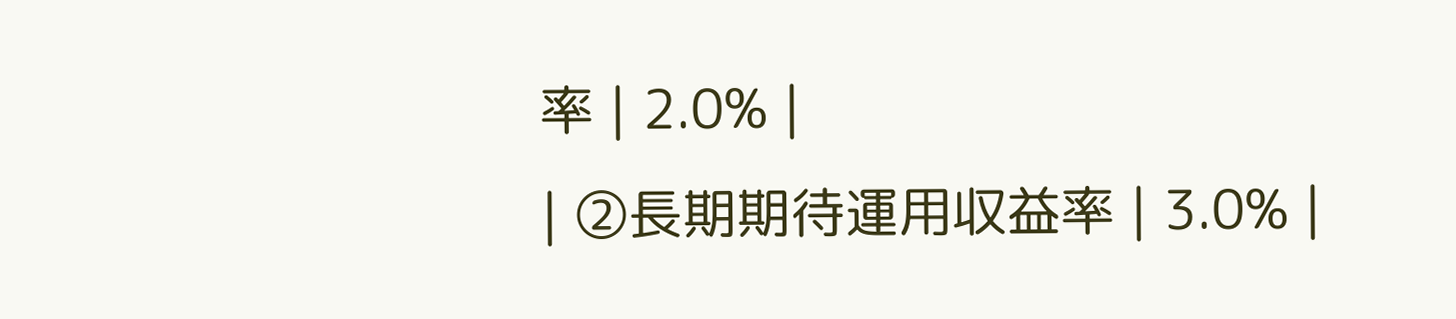率 | 2.0% |
| ②長期期待運用収益率 | 3.0% |